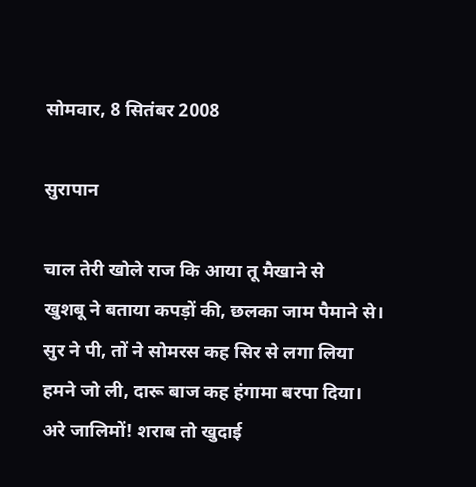सोमवार, 8 सितंबर 2008

सुरापान

चाल तेरी खोले राज कि आया तू मैखाने से
खुशबू ने बताया कपड़ों की, छलका जाम पैमाने से।
सुर ने पी, तों ने सोमरस कह सिर से लगा लिया
हमने जो ली, दारू बाज कह हंगामा बरपा दिया।
अरे जालिमों! शराब तो खुदाई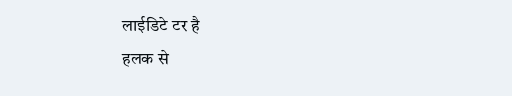लाईडिटे टर है
हलक से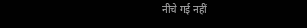नीचे गई नहीं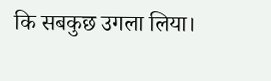कि सबकुछ उगला लिया।